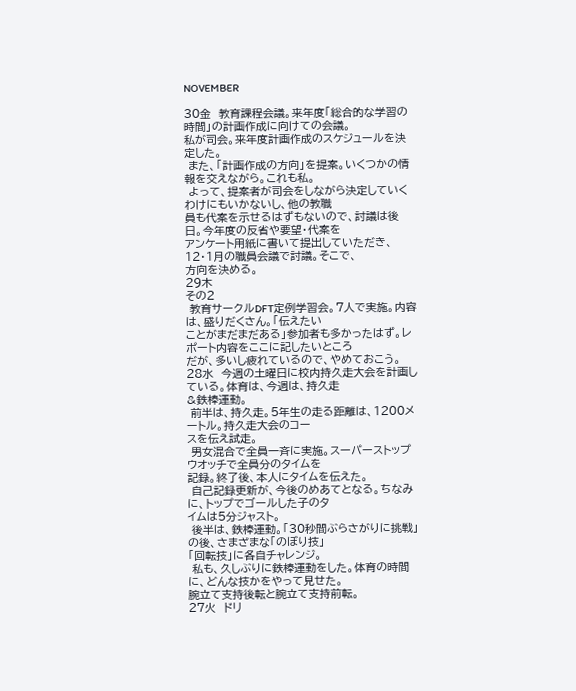NOVEMBER

30金  教育課程会議。来年度「総合的な学習の時間」の計画作成に向けての会議。
私が司会。来年度計画作成のスケジュールを決定した。
 また、「計画作成の方向」を提案。いくつかの情報を交えながら。これも私。
 よって、提案者が司会をしながら決定していくわけにもいかないし、他の教職
員も代案を示せるはずもないので、討議は後日。今年度の反省や要望・代案を
アンケート用紙に書いて提出していただき、12・1月の職員会議で討議。そこで、
方向を決める。
29木
その2
 教育サークルDFT定例学習会。7人で実施。内容は、盛りだくさん。「伝えたい
ことがまだまだある」参加者も多かったはず。レポート内容をここに記したいところ
だが、多いし疲れているので、やめておこう。
28水  今週の土曜日に校内持久走大会を計画している。体育は、今週は、持久走
&鉄棒運動。
 前半は、持久走。5年生の走る距離は、1200メートル。持久走大会のコー
スを伝え試走。
 男女混合で全員一斉に実施。スーパーストップウオッチで全員分のタイムを
記録。終了後、本人にタイムを伝えた。
 自己記録更新が、今後のめあてとなる。ちなみに、トップでゴールした子のタ
イムは5分ジャスト。
 後半は、鉄棒運動。「30秒間ぶらさがりに挑戦」の後、さまざまな「のぼり技」
「回転技」に各自チャレンジ。
 私も、久しぶりに鉄棒運動をした。体育の時間に、どんな技かをやって見せた。
腕立て支持後転と腕立て支持前転。
27火  ドリ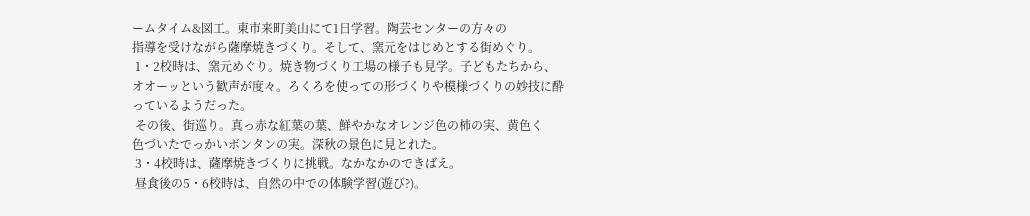ームタイム&図工。東市来町美山にて1日学習。陶芸センターの方々の
指導を受けながら薩摩焼きづくり。そして、窯元をはじめとする街めぐり。
 1・2校時は、窯元めぐり。焼き物づくり工場の様子も見学。子どもたちから、
オオーッという歓声が度々。ろくろを使っての形づくりや模様づくりの妙技に酔
っているようだった。
 その後、街巡り。真っ赤な紅葉の葉、鮮やかなオレンジ色の柿の実、黄色く
色づいたでっかいボンタンの実。深秋の景色に見とれた。
 3・4校時は、薩摩焼きづくりに挑戦。なかなかのできばえ。
 昼食後の5・6校時は、自然の中での体験学習(遊び?)。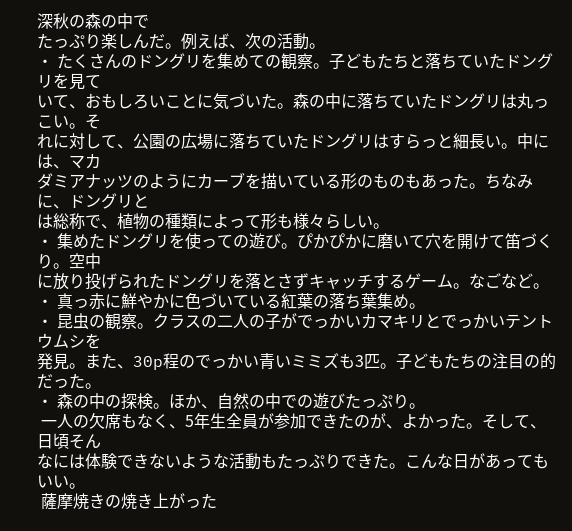深秋の森の中で
たっぷり楽しんだ。例えば、次の活動。
・ たくさんのドングリを集めての観察。子どもたちと落ちていたドングリを見て
いて、おもしろいことに気づいた。森の中に落ちていたドングリは丸っこい。そ
れに対して、公園の広場に落ちていたドングリはすらっと細長い。中には、マカ
ダミアナッツのようにカーブを描いている形のものもあった。ちなみに、ドングリと
は総称で、植物の種類によって形も様々らしい。
・ 集めたドングリを使っての遊び。ぴかぴかに磨いて穴を開けて笛づくり。空中
に放り投げられたドングリを落とさずキャッチするゲーム。なごなど。
・ 真っ赤に鮮やかに色づいている紅葉の落ち葉集め。
・ 昆虫の観察。クラスの二人の子がでっかいカマキリとでっかいテントウムシを
発見。また、30p程のでっかい青いミミズも3匹。子どもたちの注目の的だった。
・ 森の中の探検。ほか、自然の中での遊びたっぷり。
 一人の欠席もなく、5年生全員が参加できたのが、よかった。そして、日頃そん
なには体験できないような活動もたっぷりできた。こんな日があってもいい。
 薩摩焼きの焼き上がった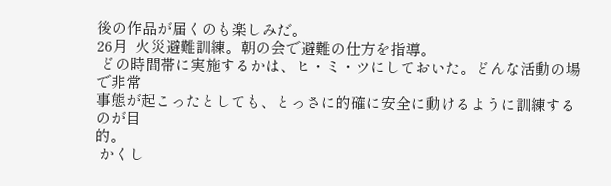後の作品が届くのも楽しみだ。
26月  火災避難訓練。朝の会で避難の仕方を指導。
 どの時間帯に実施するかは、ヒ・ミ・ツにしておいた。どんな活動の場で非常
事態が起こったとしても、とっさに的確に安全に動けるように訓練するのが目
的。
 かくし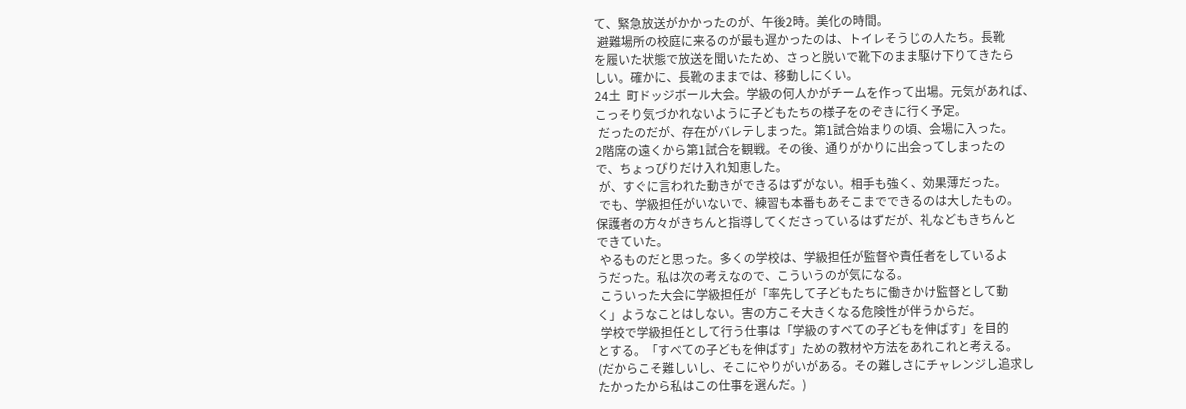て、緊急放送がかかったのが、午後2時。美化の時間。
 避難場所の校庭に来るのが最も遅かったのは、トイレそうじの人たち。長靴
を履いた状態で放送を聞いたため、さっと脱いで靴下のまま駆け下りてきたら
しい。確かに、長靴のままでは、移動しにくい。
24土  町ドッジボール大会。学級の何人かがチームを作って出場。元気があれば、
こっそり気づかれないように子どもたちの様子をのぞきに行く予定。
 だったのだが、存在がバレテしまった。第1試合始まりの頃、会場に入った。
2階席の遠くから第1試合を観戦。その後、通りがかりに出会ってしまったの
で、ちょっぴりだけ入れ知恵した。
 が、すぐに言われた動きができるはずがない。相手も強く、効果薄だった。
 でも、学級担任がいないで、練習も本番もあそこまでできるのは大したもの。
保護者の方々がきちんと指導してくださっているはずだが、礼などもきちんと
できていた。
 やるものだと思った。多くの学校は、学級担任が監督や責任者をしているよ
うだった。私は次の考えなので、こういうのが気になる。
 こういった大会に学級担任が「率先して子どもたちに働きかけ監督として動
く」ようなことはしない。害の方こそ大きくなる危険性が伴うからだ。
 学校で学級担任として行う仕事は「学級のすべての子どもを伸ばす」を目的
とする。「すべての子どもを伸ばす」ための教材や方法をあれこれと考える。
(だからこそ難しいし、そこにやりがいがある。その難しさにチャレンジし追求し
たかったから私はこの仕事を選んだ。)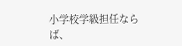小学校学級担任ならば、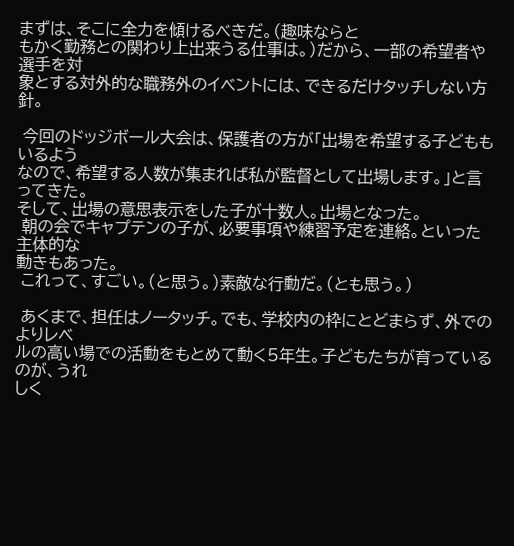まずは、そこに全力を傾けるべきだ。(趣味ならと
もかく勤務との関わり上出来うる仕事は。)だから、一部の希望者や選手を対
象とする対外的な職務外のイベントには、できるだけタッチしない方針。

 今回のドッジボール大会は、保護者の方が「出場を希望する子どももいるよう
なので、希望する人数が集まれば私が監督として出場します。」と言ってきた。
そして、出場の意思表示をした子が十数人。出場となった。
 朝の会でキャプテンの子が、必要事項や練習予定を連絡。といった主体的な
動きもあった。
 これって、すごい。(と思う。)素敵な行動だ。(とも思う。)

 あくまで、担任はノータッチ。でも、学校内の枠にとどまらず、外でのよりレベ
ルの高い場での活動をもとめて動く5年生。子どもたちが育っているのが、うれ
しく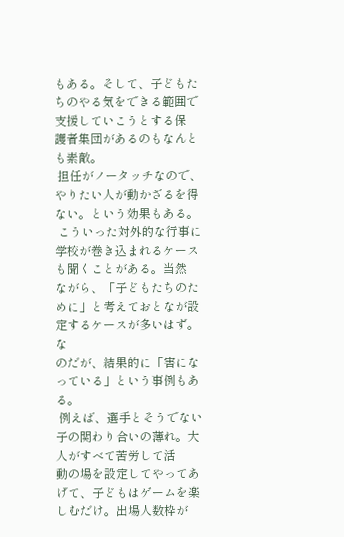もある。そして、子どもたちのやる気をできる範囲で支援していこうとする保
護者集団があるのもなんとも素敵。
 担任がノータッチなので、やりたい人が動かざるを得ない。という効果もある。
 こういった対外的な行事に学校が巻き込まれるケースも聞くことがある。当然
ながら、「子どもたちのために」と考えておとなが設定するケースが多いはず。な
のだが、結果的に「害になっている」という事例もある。
 例えば、選手とそうでない子の関わり合いの薄れ。大人がすべて苦労して活
動の場を設定してやってあげて、子どもはゲームを楽しむだけ。出場人数枠が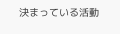決まっている活動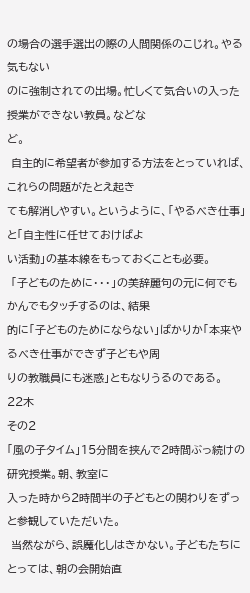の場合の選手選出の際の人間関係のこじれ。やる気もない
のに強制されての出場。忙しくて気合いの入った授業ができない教員。などな
ど。
 自主的に希望者が参加する方法をとっていれば、これらの問題がたとえ起き
ても解消しやすい。というように、「やるべき仕事」と「自主性に任せておけばよ
い活動」の基本線をもっておくことも必要。
 「子どものために・・・」の美辞麗句の元に何でもかんでもタッチするのは、結果
的に「子どものためにならない」ばかりか「本来やるべき仕事ができず子どもや周
りの教職員にも迷惑」ともなりうるのである。
22木
その2
「風の子タイム」15分間を挟んで2時間ぶっ続けの研究授業。朝、教室に
入った時から2時間半の子どもとの関わりをずっと参観していただいた。
 当然ながら、誤魔化しはきかない。子どもたちにとっては、朝の会開始直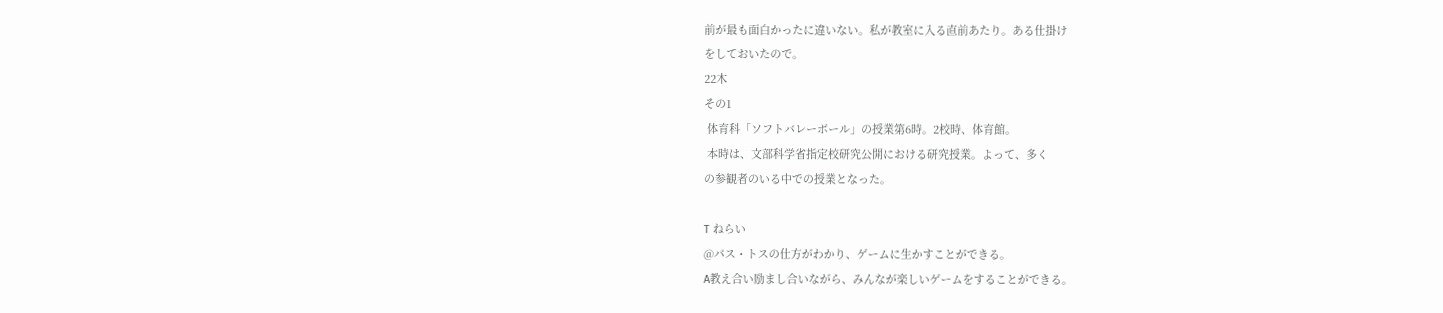前が最も面白かったに違いない。私が教室に入る直前あたり。ある仕掛け
をしておいたので。
22木
その1
 体育科「ソフトバレーボール」の授業第6時。2校時、体育館。
 本時は、文部科学省指定校研究公開における研究授業。よって、多く
の参観者のいる中での授業となった。

T ねらい
@パス・トスの仕方がわかり、ゲームに生かすことができる。
A教え合い励まし合いながら、みんなが楽しいゲームをすることができる。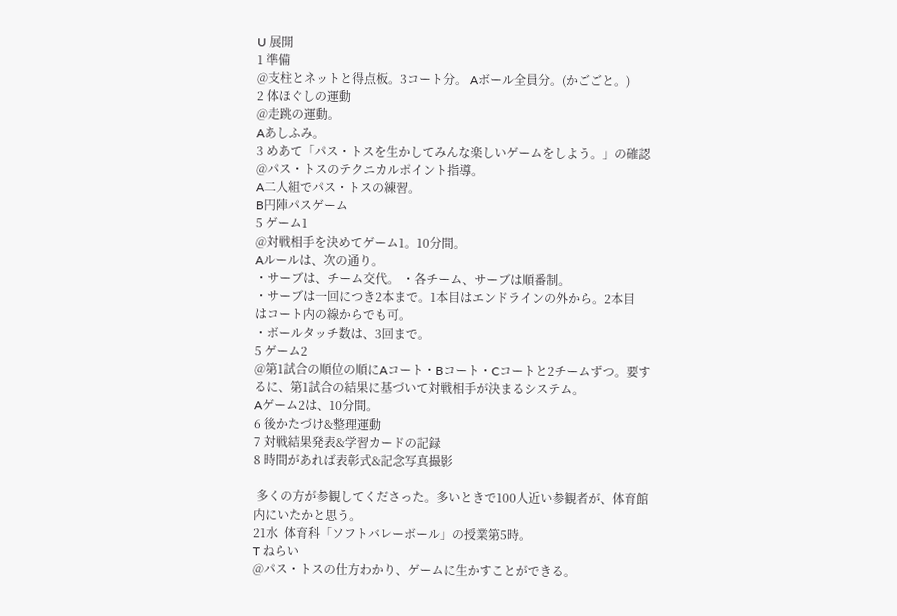U 展開
1 準備
@支柱とネットと得点板。3コート分。 Aボール全員分。(かごごと。)
2 体ほぐしの運動
@走跳の運動。
Aあしふみ。
3 めあて「パス・トスを生かしてみんな楽しいゲームをしよう。」の確認
@パス・トスのテクニカルポイント指導。
A二人組でパス・トスの練習。
B円陣パスゲーム
5 ゲーム1
@対戦相手を決めてゲーム1。10分間。
Aルールは、次の通り。
・サーブは、チーム交代。 ・各チーム、サーブは順番制。
・サーブは一回につき2本まで。1本目はエンドラインの外から。2本目
はコート内の線からでも可。
・ボールタッチ数は、3回まで。
5 ゲーム2
@第1試合の順位の順にAコート・Bコート・Cコートと2チームずつ。要す
るに、第1試合の結果に基づいて対戦相手が決まるシステム。
Aゲーム2は、10分間。
6 後かたづけ&整理運動
7 対戦結果発表&学習カードの記録
8 時間があれば表彰式&記念写真撮影

 多くの方が参観してくださった。多いときで100人近い参観者が、体育館
内にいたかと思う。
21水  体育科「ソフトバレーボール」の授業第5時。
T ねらい
@パス・トスの仕方わかり、ゲームに生かすことができる。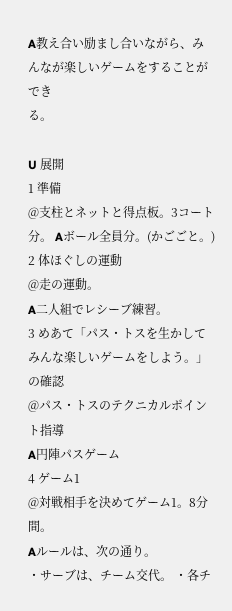A教え合い励まし合いながら、みんなが楽しいゲームをすることができ
る。

U 展開
1 準備
@支柱とネットと得点板。3コート分。 Aボール全員分。(かごごと。)
2 体ほぐしの運動
@走の運動。
A二人組でレシーブ練習。
3 めあて「パス・トスを生かしてみんな楽しいゲームをしよう。」の確認
@パス・トスのテクニカルポイント指導
A円陣パスゲーム
4 ゲーム1
@対戦相手を決めてゲーム1。8分間。
Aルールは、次の通り。
・サーブは、チーム交代。 ・各チ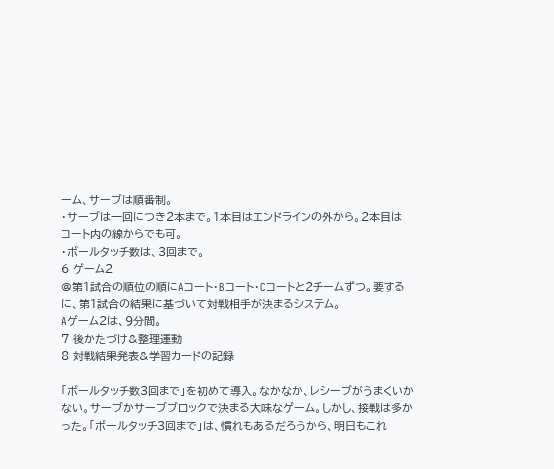ーム、サーブは順番制。
・サーブは一回につき2本まで。1本目はエンドラインの外から。2本目は
コート内の線からでも可。
・ボールタッチ数は、3回まで。
6 ゲーム2
@第1試合の順位の順にAコート・Bコート・Cコートと2チームずつ。要する
に、第1試合の結果に基づいて対戦相手が決まるシステム。
Aゲーム2は、9分間。
7 後かたづけ&整理運動
8 対戦結果発表&学習カードの記録

「ボールタッチ数3回まで」を初めて導入。なかなか、レシーブがうまくいか
ない。サーブかサーブブロックで決まる大味なゲーム。しかし、接戦は多か
った。「ボールタッチ3回まで」は、慣れもあるだろうから、明日もこれ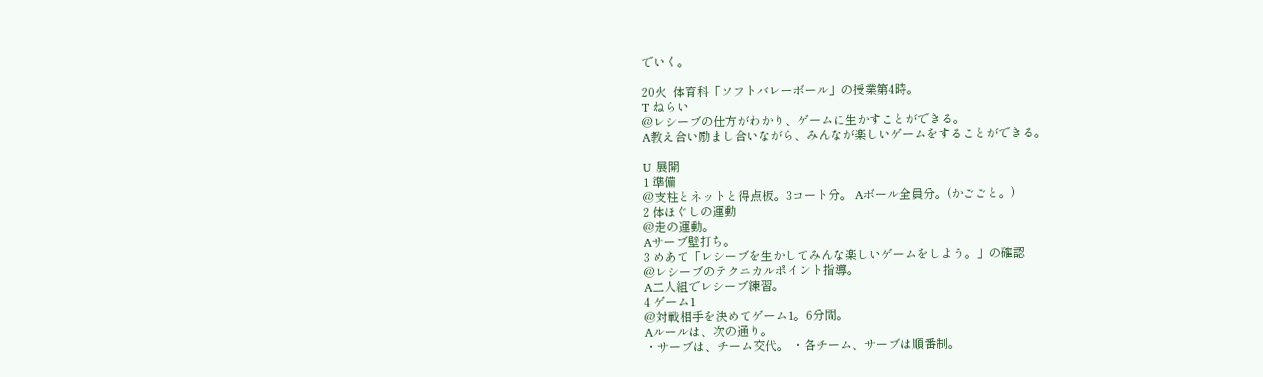でいく。

20火  体育科「ソフトバレーボール」の授業第4時。
T ねらい
@レシーブの仕方がわかり、ゲームに生かすことができる。
A教え合い励まし合いながら、みんなが楽しいゲームをすることができる。

U 展開
1 準備
@支柱とネットと得点板。3コート分。 Aボール全員分。(かごごと。)
2 体ほぐしの運動
@走の運動。
Aサーブ壁打ち。
3 めあて「レシーブを生かしてみんな楽しいゲームをしよう。」の確認
@レシーブのテクニカルポイント指導。
A二人組でレシーブ練習。
4 ゲーム1
@対戦相手を決めてゲーム1。6分間。
Aルールは、次の通り。
・サーブは、チーム交代。 ・各チーム、サーブは順番制。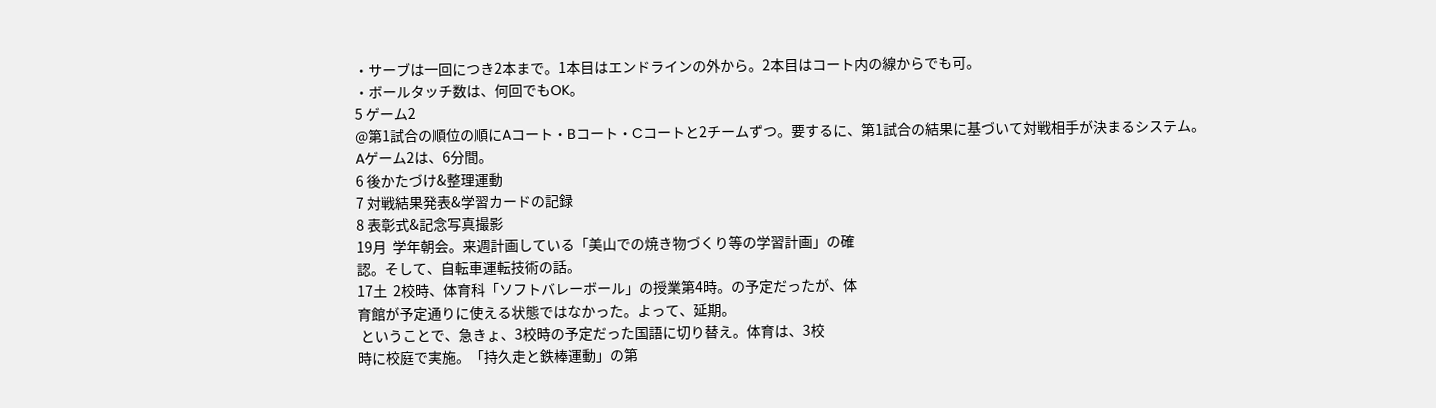・サーブは一回につき2本まで。1本目はエンドラインの外から。2本目はコート内の線からでも可。
・ボールタッチ数は、何回でもOK。
5 ゲーム2
@第1試合の順位の順にAコート・Bコート・Cコートと2チームずつ。要するに、第1試合の結果に基づいて対戦相手が決まるシステム。
Aゲーム2は、6分間。
6 後かたづけ&整理運動
7 対戦結果発表&学習カードの記録
8 表彰式&記念写真撮影
19月  学年朝会。来週計画している「美山での焼き物づくり等の学習計画」の確
認。そして、自転車運転技術の話。
17土  2校時、体育科「ソフトバレーボール」の授業第4時。の予定だったが、体
育館が予定通りに使える状態ではなかった。よって、延期。
 ということで、急きょ、3校時の予定だった国語に切り替え。体育は、3校
時に校庭で実施。「持久走と鉄棒運動」の第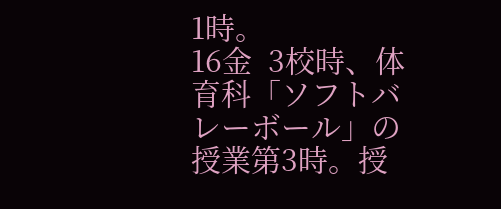1時。
16金  3校時、体育科「ソフトバレーボール」の授業第3時。授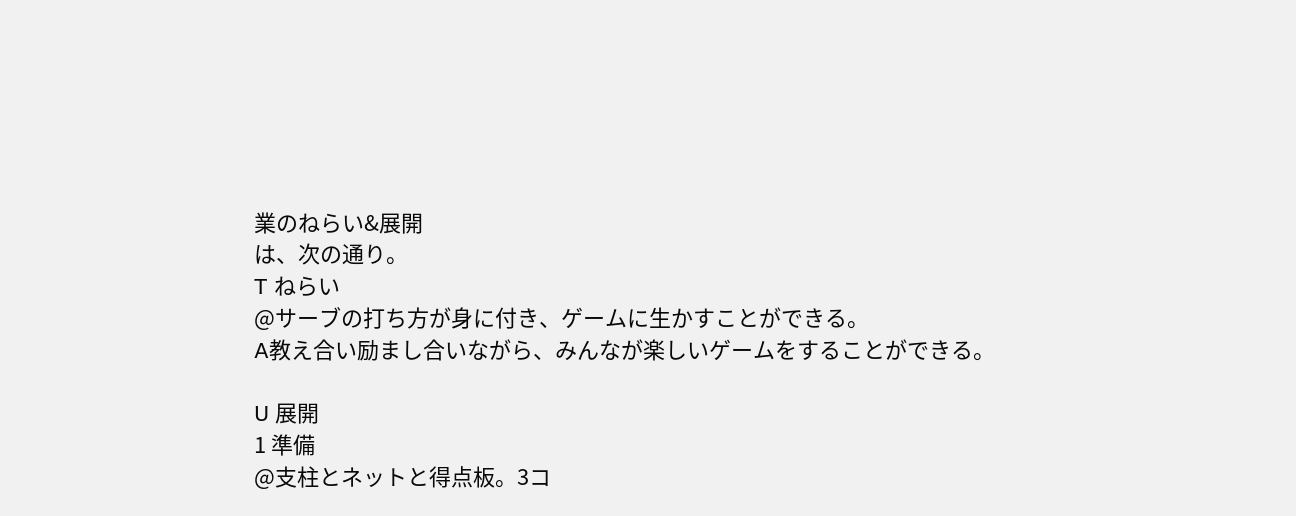業のねらい&展開
は、次の通り。
T ねらい
@サーブの打ち方が身に付き、ゲームに生かすことができる。
A教え合い励まし合いながら、みんなが楽しいゲームをすることができる。

U 展開
1 準備
@支柱とネットと得点板。3コ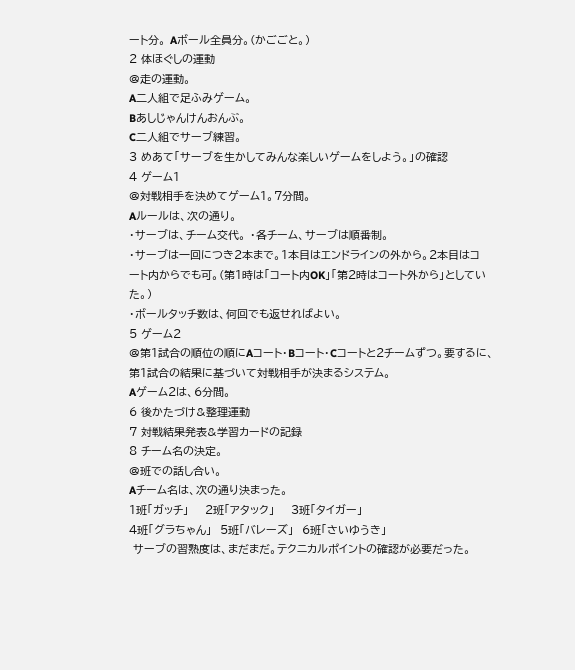ート分。 Aボール全員分。(かごごと。)
2 体ほぐしの運動
@走の運動。
A二人組で足ふみゲーム。
Bあしじゃんけんおんぶ。
C二人組でサーブ練習。
3 めあて「サーブを生かしてみんな楽しいゲームをしよう。」の確認
4 ゲーム1
@対戦相手を決めてゲーム1。7分間。
Aルールは、次の通り。
・サーブは、チーム交代。 ・各チーム、サーブは順番制。
・サーブは一回につき2本まで。1本目はエンドラインの外から。2本目はコ
ート内からでも可。(第1時は「コート内OK」「第2時はコート外から」としてい
た。)
・ボールタッチ数は、何回でも返せればよい。
5 ゲーム2
@第1試合の順位の順にAコート・Bコート・Cコートと2チームずつ。要するに、
第1試合の結果に基づいて対戦相手が決まるシステム。
Aゲーム2は、6分間。
6 後かたづけ&整理運動
7 対戦結果発表&学習カードの記録
8 チーム名の決定。
@班での話し合い。
Aチーム名は、次の通り決まった。
1班「ガッチ」    2班「アタック」    3班「タイガー」
4班「グラちゃん」  5班「バレーズ」  6班「さいゆうき」
 サーブの習熟度は、まだまだ。テクニカルポイントの確認が必要だった。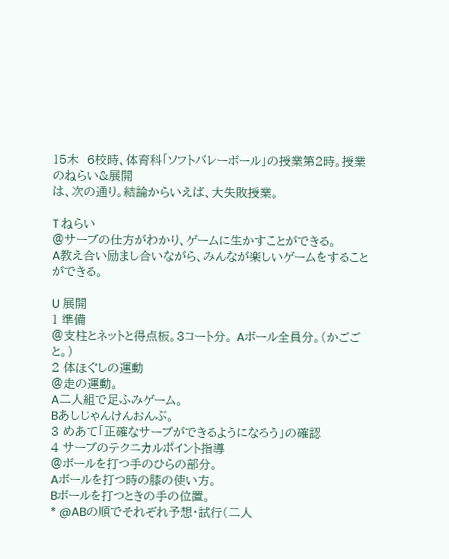15木  6校時、体育科「ソフトバレーボール」の授業第2時。授業のねらい&展開
は、次の通り。結論からいえば、大失敗授業。

T ねらい
@サーブの仕方がわかり、ゲームに生かすことができる。
A教え合い励まし合いながら、みんなが楽しいゲームをすることができる。

U 展開
1 準備
@支柱とネットと得点板。3コート分。 Aボール全員分。(かごごと。)
2 体ほぐしの運動
@走の運動。
A二人組で足ふみゲーム。
Bあしじゃんけんおんぶ。
3 めあて「正確なサーブができるようになろう」の確認
4 サーブのテクニカルポイント指導
@ボールを打つ手のひらの部分。
Aボールを打つ時の膝の使い方。
Bボールを打つときの手の位置。
* @ABの順でそれぞれ予想・試行(二人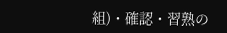組)・確認・習熟の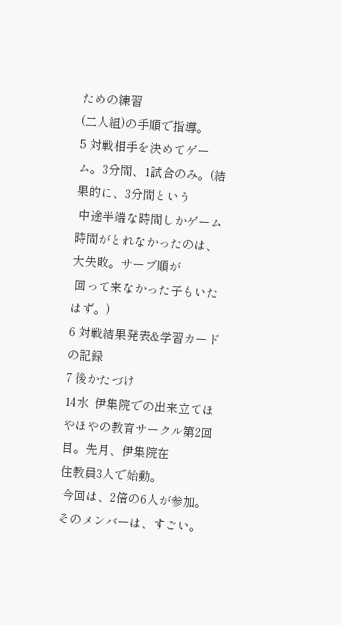ための練習
(二人組)の手順で指導。
5 対戦相手を決めてゲーム。3分間、1試合のみ。(結果的に、3分間という
 中途半端な時間しかゲーム時間がとれなかったのは、大失敗。サーブ順が
 回って来なかった子もいたはず。)
6 対戦結果発表&学習カードの記録
7 後かたづけ
14水  伊集院での出来立てほやほやの教育サークル第2回目。先月、伊集院在
住教員3人で始動。
 今回は、2倍の6人が参加。そのメンバーは、すごい。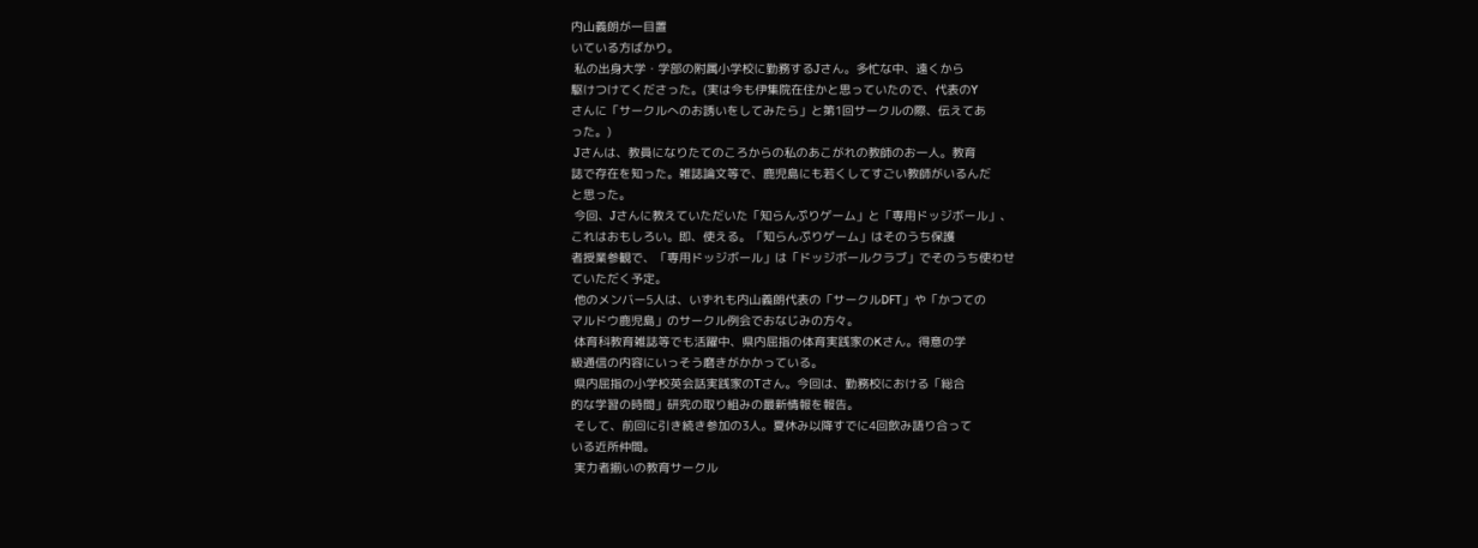内山義朗が一目置
いている方ばかり。
 私の出身大学・学部の附属小学校に勤務するJさん。多忙な中、遠くから
駆けつけてくださった。(実は今も伊集院在住かと思っていたので、代表のY
さんに「サークルへのお誘いをしてみたら」と第1回サークルの際、伝えてあ
った。)
 Jさんは、教員になりたてのころからの私のあこがれの教師のお一人。教育
誌で存在を知った。雑誌論文等で、鹿児島にも若くしてすごい教師がいるんだ
と思った。
 今回、Jさんに教えていただいた「知らんぷりゲーム」と「専用ドッジボール」、
これはおもしろい。即、使える。「知らんぷりゲーム」はそのうち保護
者授業参観で、「専用ドッジボール」は「ドッジボールクラブ」でそのうち使わせ
ていただく予定。
 他のメンバー5人は、いずれも内山義朗代表の「サークルDFT」や「かつての
マルドウ鹿児島」のサークル例会でおなじみの方々。
 体育科教育雑誌等でも活躍中、県内屈指の体育実践家のKさん。得意の学
級通信の内容にいっそう磨きがかかっている。
 県内屈指の小学校英会話実践家のTさん。今回は、勤務校における「総合
的な学習の時間」研究の取り組みの最新情報を報告。
 そして、前回に引き続き参加の3人。夏休み以降すでに4回飲み語り合って
いる近所仲間。
 実力者揃いの教育サークル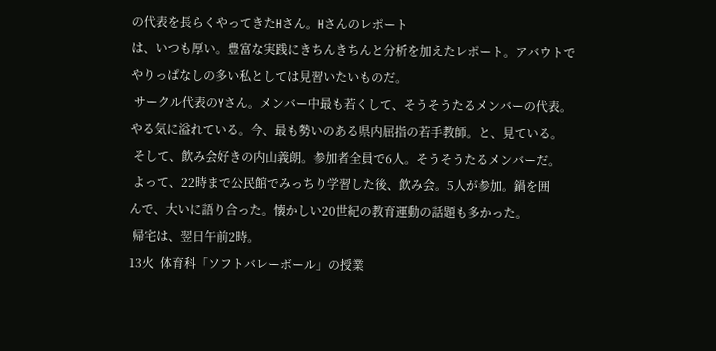の代表を長らくやってきたHさん。Hさんのレポート
は、いつも厚い。豊富な実践にきちんきちんと分析を加えたレポート。アバウトで
やりっぱなしの多い私としては見習いたいものだ。
 サークル代表のYさん。メンバー中最も若くして、そうそうたるメンバーの代表。
やる気に溢れている。今、最も勢いのある県内屈指の若手教師。と、見ている。
 そして、飲み会好きの内山義朗。参加者全員で6人。そうそうたるメンバーだ。
 よって、22時まで公民館でみっちり学習した後、飲み会。5人が参加。鍋を囲
んで、大いに語り合った。懐かしい20世紀の教育運動の話題も多かった。
 帰宅は、翌日午前2時。
13火  体育科「ソフトバレーボール」の授業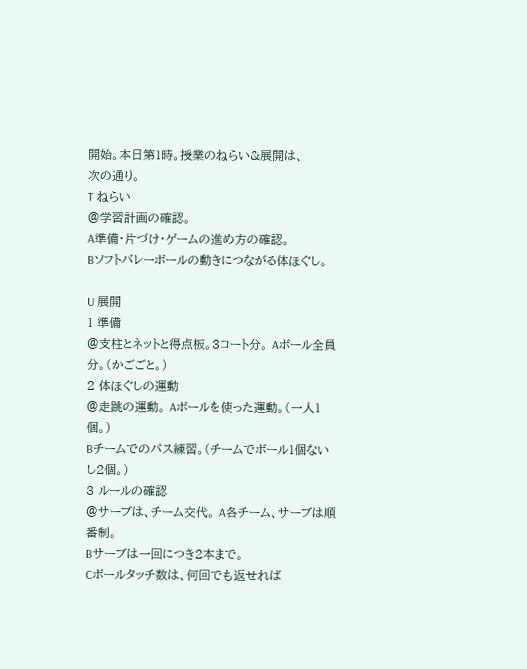開始。本日第1時。授業のねらい&展開は、
次の通り。
T ねらい
@学習計画の確認。
A準備・片づけ・ゲームの進め方の確認。
Bソフトバレーボールの動きにつながる体ほぐし。

U 展開
1 準備
@支柱とネットと得点板。3コート分。 Aボール全員分。(かごごと。)
2 体ほぐしの運動
@走跳の運動。 Aボールを使った運動。(一人1個。)
Bチームでのパス練習。(チームでボール1個ないし2個。)
3 ルールの確認
@サーブは、チーム交代。 A各チーム、サーブは順番制。
Bサーブは一回につき2本まで。
Cボールタッチ数は、何回でも返せれば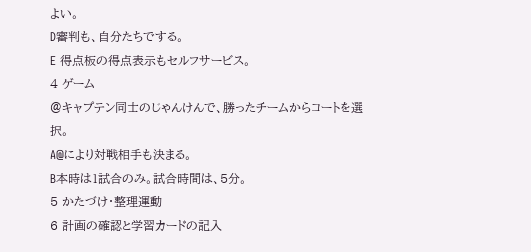よい。
D審判も、自分たちでする。
E 得点板の得点表示もセルフサービス。
4 ゲーム
@キャプテン同士のじゃんけんで、勝ったチームからコートを選択。
A@により対戦相手も決まる。
B本時は1試合のみ。試合時間は、5分。
5 かたづけ・整理運動
6 計画の確認と学習カードの記入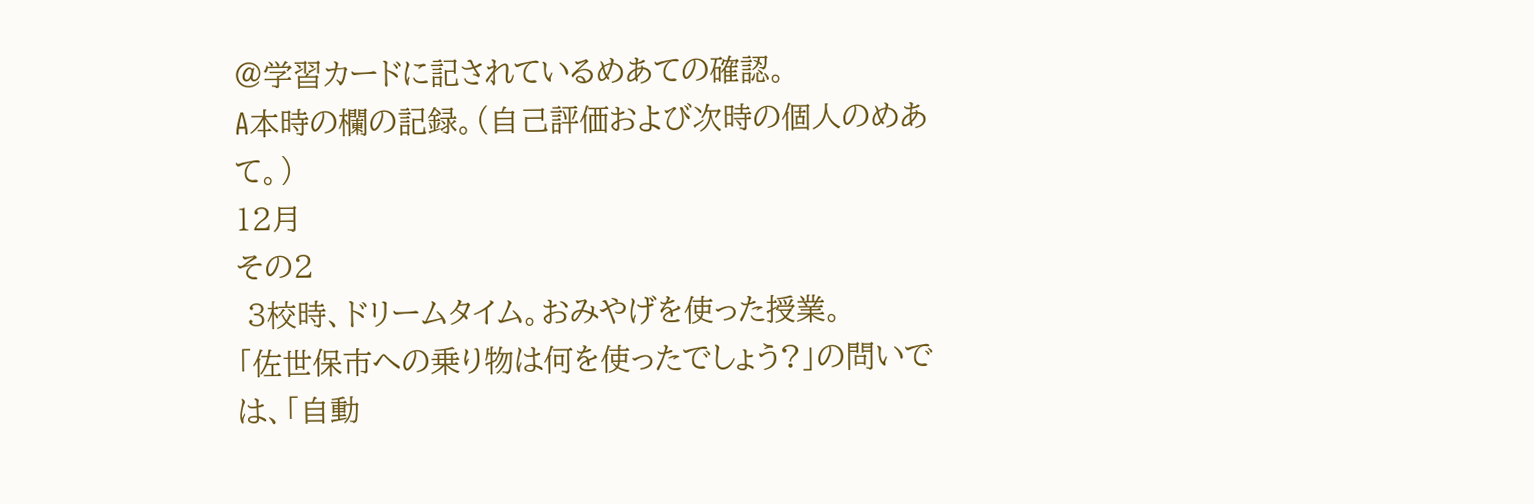@学習カードに記されているめあての確認。
A本時の欄の記録。(自己評価および次時の個人のめあて。)
12月
その2
 3校時、ドリームタイム。おみやげを使った授業。
「佐世保市への乗り物は何を使ったでしょう?」の問いでは、「自動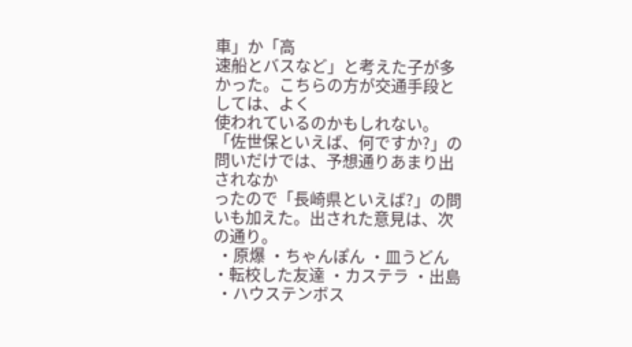車」か「高
速船とバスなど」と考えた子が多かった。こちらの方が交通手段としては、よく
使われているのかもしれない。
「佐世保といえば、何ですか?」の問いだけでは、予想通りあまり出されなか
ったので「長崎県といえば?」の問いも加えた。出された意見は、次の通り。
 ・原爆 ・ちゃんぽん ・皿うどん ・転校した友達 ・カステラ ・出島
 ・ハウステンボス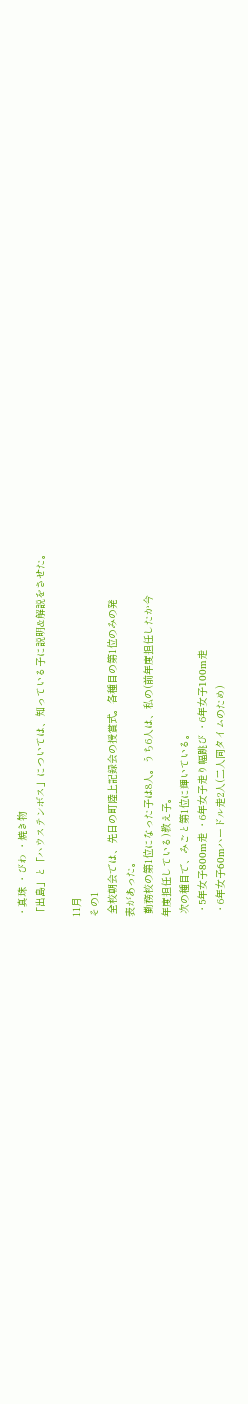・真珠 ・びわ ・焼き物
「出島」と「ハウステンボス」については、知っている子に説明&解説をさせた。

11月
その1
 全校朝会では、先日の町陸上記録会の授賞式。各種目の第1位のみの発
表があった。
 勤務校の第1位になった子は8人。うち6人は、私の(前年度担任したか今
年度担任している)教え子。
 次の種目で、みごと第1位に輝いている。
 ・5年女子800m走 ・6年女子走り幅跳び ・6年女子100m走
 ・6年女子60mハードル走2人(二人同タイムのため)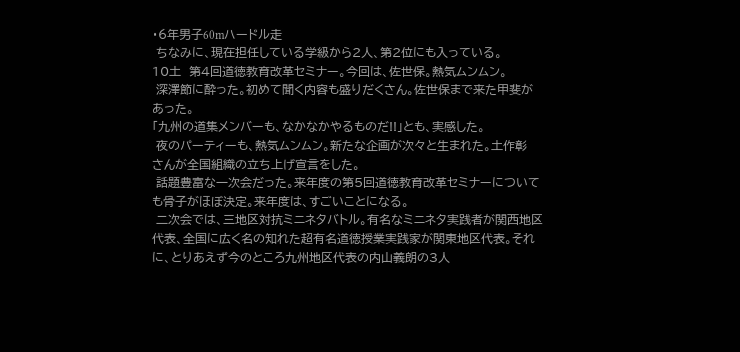・6年男子60mハードル走
 ちなみに、現在担任している学級から2人、第2位にも入っている。
10土  第4回道徳教育改革セミナー。今回は、佐世保。熱気ムンムン。
 深澤節に酔った。初めて聞く内容も盛りだくさん。佐世保まで来た甲斐が
あった。
「九州の道集メンバーも、なかなかやるものだ!!」とも、実感した。
 夜のパーティーも、熱気ムンムン。新たな企画が次々と生まれた。土作彰
さんが全国組織の立ち上げ宣言をした。
 話題豊富な一次会だった。来年度の第5回道徳教育改革セミナーについて
も骨子がほぼ決定。来年度は、すごいことになる。
 二次会では、三地区対抗ミニネタバトル。有名なミニネタ実践者が関西地区
代表、全国に広く名の知れた超有名道徳授業実践家が関東地区代表。それ
に、とりあえず今のところ九州地区代表の内山義朗の3人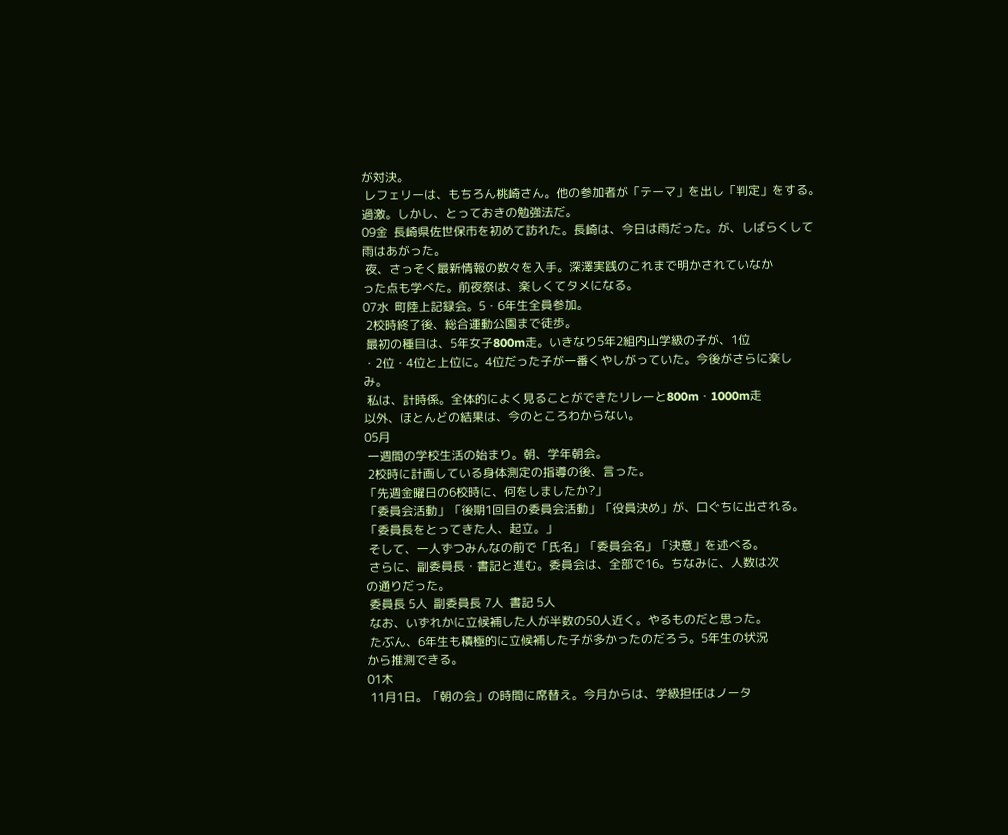が対決。
 レフェリーは、もちろん桃崎さん。他の参加者が「テーマ」を出し「判定」をする。
過激。しかし、とっておきの勉強法だ。
09金  長崎県佐世保市を初めて訪れた。長崎は、今日は雨だった。が、しばらくして
雨はあがった。
 夜、さっそく最新情報の数々を入手。深澤実践のこれまで明かされていなか
った点も学べた。前夜祭は、楽しくてタメになる。
07水  町陸上記録会。5・6年生全員参加。
 2校時終了後、総合運動公園まで徒歩。
 最初の種目は、5年女子800m走。いきなり5年2組内山学級の子が、1位
・2位・4位と上位に。4位だった子が一番くやしがっていた。今後がさらに楽し
み。
 私は、計時係。全体的によく見ることができたリレーと800m・1000m走
以外、ほとんどの結果は、今のところわからない。
05月
 一週間の学校生活の始まり。朝、学年朝会。
 2校時に計画している身体測定の指導の後、言った。
「先週金曜日の6校時に、何をしましたか?」
「委員会活動」「後期1回目の委員会活動」「役員決め」が、口ぐちに出される。
「委員長をとってきた人、起立。」
 そして、一人ずつみんなの前で「氏名」「委員会名」「決意」を述べる。
 さらに、副委員長・書記と進む。委員会は、全部で16。ちなみに、人数は次
の通りだった。
 委員長 5人  副委員長 7人  書記 5人
 なお、いずれかに立候補した人が半数の50人近く。やるものだと思った。
 たぶん、6年生も積極的に立候補した子が多かったのだろう。5年生の状況
から推測できる。
01木
 11月1日。「朝の会」の時間に席替え。今月からは、学級担任はノータ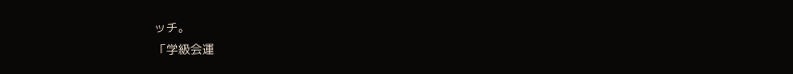ッチ。
「学級会運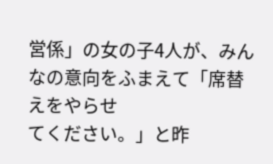営係」の女の子4人が、みんなの意向をふまえて「席替えをやらせ
てください。」と昨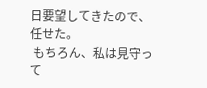日要望してきたので、任せた。
 もちろん、私は見守って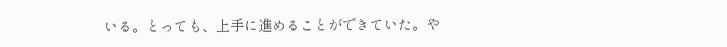いる。とっても、上手に進めることができていた。や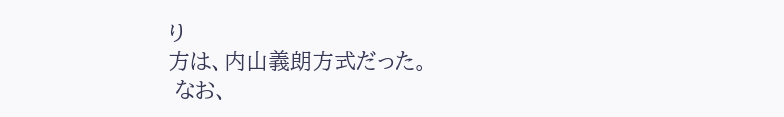り
方は、内山義朗方式だった。
 なお、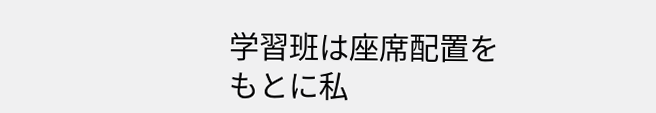学習班は座席配置をもとに私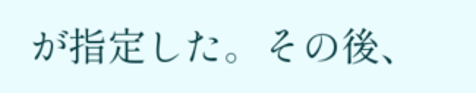が指定した。その後、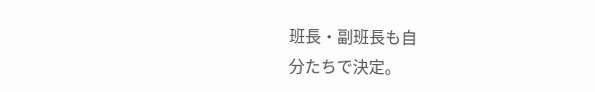班長・副班長も自
分たちで決定。